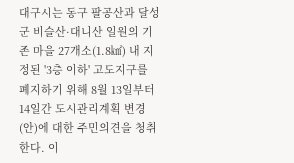대구시는 동구 팔공산과 달성군 비슬산·대니산 일원의 기존 마을 27개소(1.8㎢) 내 지정된 '3층 이하' 고도지구를 폐지하기 위해 8월 13일부터 14일간 도시관리계획 변경(안)에 대한 주민의견을 청취한다. 이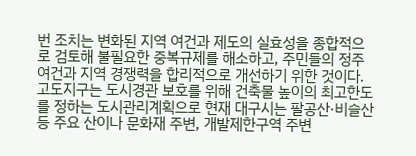번 조치는 변화된 지역 여건과 제도의 실효성을 종합적으로 검토해 불필요한 중복규제를 해소하고, 주민들의 정주여건과 지역 경쟁력을 합리적으로 개선하기 위한 것이다. 고도지구는 도시경관 보호를 위해 건축물 높이의 최고한도를 정하는 도시관리계획으로 현재 대구시는 팔공산·비슬산 등 주요 산이나 문화재 주변, 개발제한구역 주변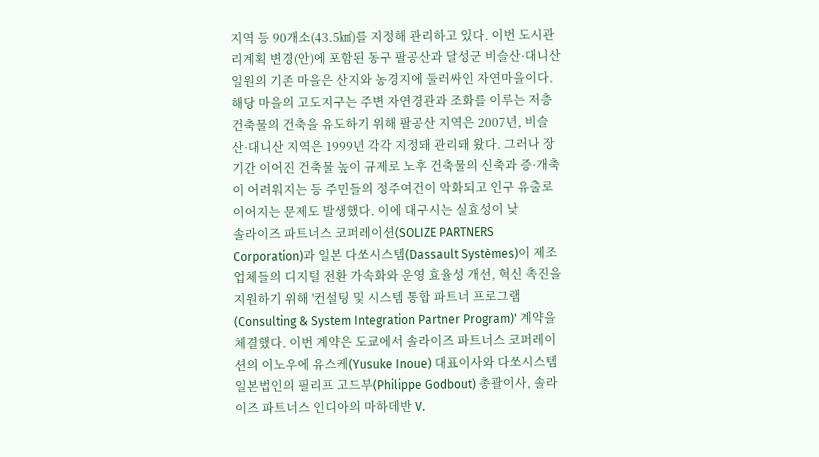지역 등 90개소(43.5㎢)를 지정해 관리하고 있다. 이번 도시관리계획 변경(안)에 포함된 동구 팔공산과 달성군 비슬산·대니산 일원의 기존 마을은 산지와 농경지에 둘러싸인 자연마을이다. 해당 마을의 고도지구는 주변 자연경관과 조화를 이루는 저층 건축물의 건축을 유도하기 위해 팔공산 지역은 2007년, 비슬산·대니산 지역은 1999년 각각 지정돼 관리돼 왔다. 그러나 장기간 이어진 건축물 높이 규제로 노후 건축물의 신축과 증·개축이 어려워지는 등 주민들의 정주여건이 악화되고 인구 유출로 이어지는 문제도 발생했다. 이에 대구시는 실효성이 낮
솔라이즈 파트너스 코퍼레이션(SOLIZE PARTNERS Corporation)과 일본 다쏘시스템(Dassault Systèmes)이 제조업체들의 디지털 전환 가속화와 운영 효율성 개선, 혁신 촉진을 지원하기 위해 '컨설팅 및 시스템 통합 파트너 프로그램(Consulting & System Integration Partner Program)' 계약을 체결했다. 이번 계약은 도쿄에서 솔라이즈 파트너스 코퍼레이션의 이노우에 유스케(Yusuke Inoue) 대표이사와 다쏘시스템 일본법인의 필리프 고드부(Philippe Godbout) 총괄이사, 솔라이즈 파트너스 인디아의 마하데반 V.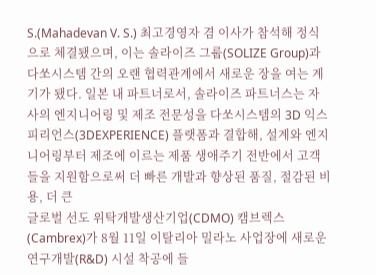S.(Mahadevan V. S.) 최고경영자 겸 이사가 참석해 정식으로 체결됐으며, 이는 솔라이즈 그룹(SOLIZE Group)과 다쏘시스템 간의 오랜 협력관계에서 새로운 장을 여는 계기가 됐다. 일본 내 파트너로서, 솔라이즈 파트너스는 자사의 엔지니어링 및 제조 전문성을 다쏘시스템의 3D 익스피리언스(3DEXPERIENCE) 플랫폼과 결합해, 설계와 엔지니어링부터 제조에 이르는 제품 생애주기 전반에서 고객들을 지원함으로써 더 빠른 개발과 향상된 품질, 절감된 비용, 더 큰
글로벌 선도 위탁개발생산기업(CDMO) 캠브렉스(Cambrex)가 8월 11일 이탈리아 밀라노 사업장에 새로운 연구개발(R&D) 시설 착공에 들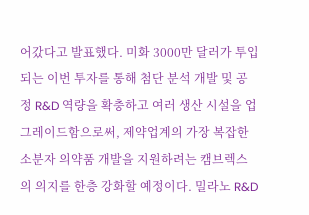어갔다고 발표했다. 미화 3000만 달러가 투입되는 이번 투자를 통해 첨단 분석 개발 및 공정 R&D 역량을 확충하고 여러 생산 시설을 업그레이드함으로써, 제약업계의 가장 복잡한 소분자 의약품 개발을 지원하려는 캠브렉스의 의지를 한층 강화할 예정이다. 밀라노 R&D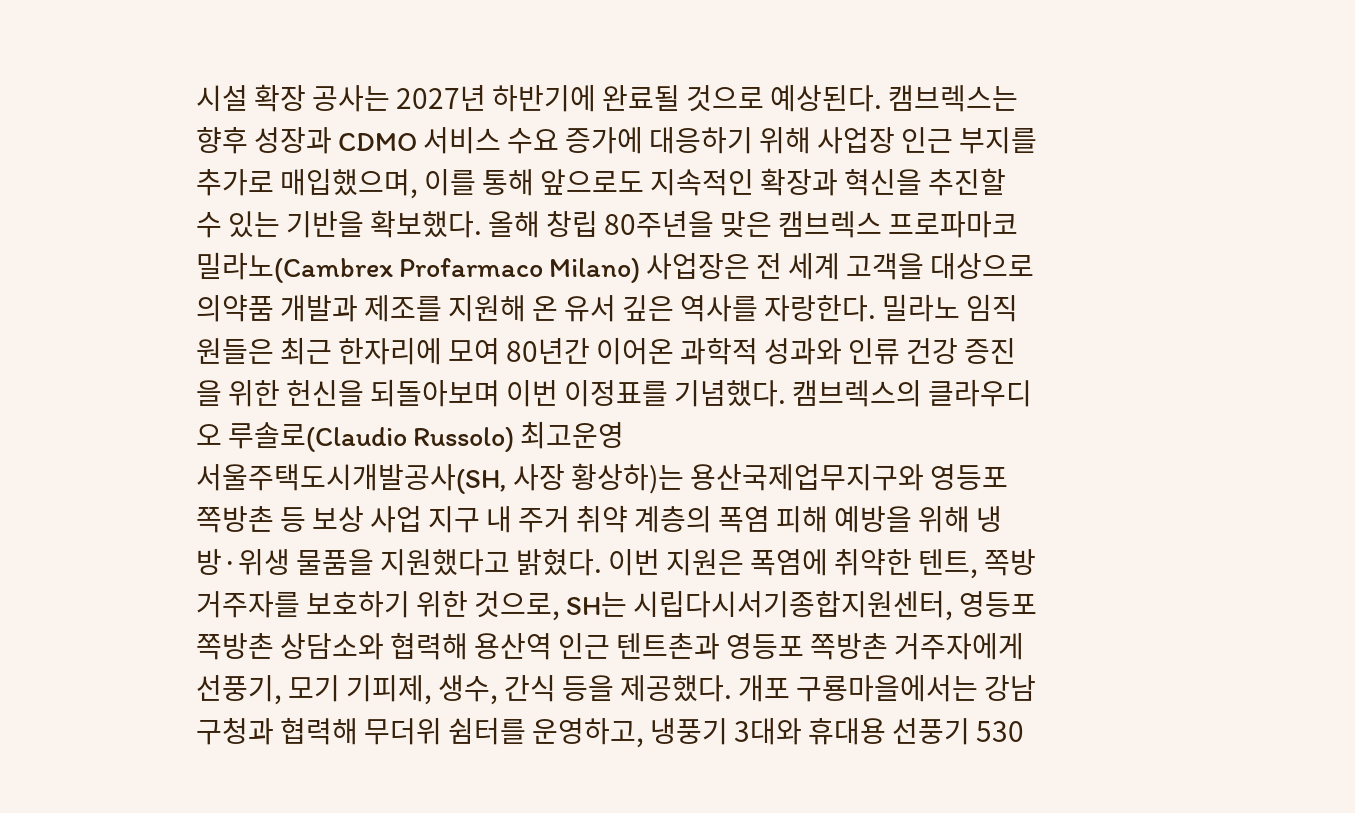시설 확장 공사는 2027년 하반기에 완료될 것으로 예상된다. 캠브렉스는 향후 성장과 CDMO 서비스 수요 증가에 대응하기 위해 사업장 인근 부지를 추가로 매입했으며, 이를 통해 앞으로도 지속적인 확장과 혁신을 추진할 수 있는 기반을 확보했다. 올해 창립 80주년을 맞은 캠브렉스 프로파마코 밀라노(Cambrex Profarmaco Milano) 사업장은 전 세계 고객을 대상으로 의약품 개발과 제조를 지원해 온 유서 깊은 역사를 자랑한다. 밀라노 임직원들은 최근 한자리에 모여 80년간 이어온 과학적 성과와 인류 건강 증진을 위한 헌신을 되돌아보며 이번 이정표를 기념했다. 캠브렉스의 클라우디오 루솔로(Claudio Russolo) 최고운영
서울주택도시개발공사(SH, 사장 황상하)는 용산국제업무지구와 영등포 쪽방촌 등 보상 사업 지구 내 주거 취약 계층의 폭염 피해 예방을 위해 냉방·위생 물품을 지원했다고 밝혔다. 이번 지원은 폭염에 취약한 텐트, 쪽방 거주자를 보호하기 위한 것으로, SH는 시립다시서기종합지원센터, 영등포 쪽방촌 상담소와 협력해 용산역 인근 텐트촌과 영등포 쪽방촌 거주자에게 선풍기, 모기 기피제, 생수, 간식 등을 제공했다. 개포 구룡마을에서는 강남구청과 협력해 무더위 쉼터를 운영하고, 냉풍기 3대와 휴대용 선풍기 530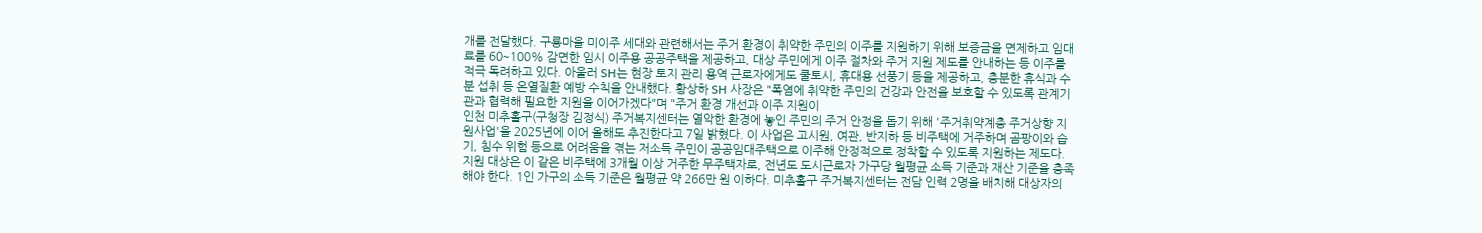개를 전달했다. 구룡마을 미이주 세대와 관련해서는 주거 환경이 취약한 주민의 이주를 지원하기 위해 보증금을 면제하고 임대료를 60∼100% 감면한 임시 이주용 공공주택을 제공하고, 대상 주민에게 이주 절차와 주거 지원 제도를 안내하는 등 이주를 적극 독려하고 있다. 아울러 SH는 현장 토지 관리 용역 근로자에게도 쿨토시, 휴대용 선풍기 등을 제공하고, 충분한 휴식과 수분 섭취 등 온열질환 예방 수칙을 안내했다. 황상하 SH 사장은 "폭염에 취약한 주민의 건강과 안전을 보호할 수 있도록 관계기관과 협력해 필요한 지원을 이어가겠다"며 "주거 환경 개선과 이주 지원이
인천 미추홀구(구청장 김정식) 주거복지센터는 열악한 환경에 놓인 주민의 주거 안정을 돕기 위해 '주거취약계층 주거상향 지원사업'을 2025년에 이어 올해도 추진한다고 7일 밝혔다. 이 사업은 고시원, 여관, 반지하 등 비주택에 거주하며 곰팡이와 습기, 침수 위험 등으로 어려움을 겪는 저소득 주민이 공공임대주택으로 이주해 안정적으로 정착할 수 있도록 지원하는 제도다. 지원 대상은 이 같은 비주택에 3개월 이상 거주한 무주택자로, 전년도 도시근로자 가구당 월평균 소득 기준과 재산 기준을 충족해야 한다. 1인 가구의 소득 기준은 월평균 약 266만 원 이하다. 미추홀구 주거복지센터는 전담 인력 2명을 배치해 대상자의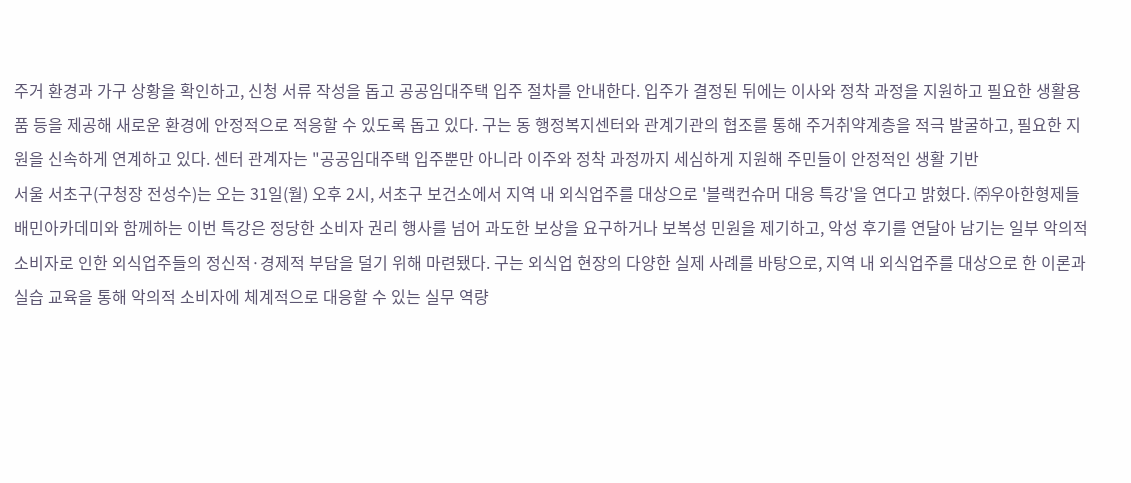주거 환경과 가구 상황을 확인하고, 신청 서류 작성을 돕고 공공임대주택 입주 절차를 안내한다. 입주가 결정된 뒤에는 이사와 정착 과정을 지원하고 필요한 생활용품 등을 제공해 새로운 환경에 안정적으로 적응할 수 있도록 돕고 있다. 구는 동 행정복지센터와 관계기관의 협조를 통해 주거취약계층을 적극 발굴하고, 필요한 지원을 신속하게 연계하고 있다. 센터 관계자는 "공공임대주택 입주뿐만 아니라 이주와 정착 과정까지 세심하게 지원해 주민들이 안정적인 생활 기반
서울 서초구(구청장 전성수)는 오는 31일(월) 오후 2시, 서초구 보건소에서 지역 내 외식업주를 대상으로 '블랙컨슈머 대응 특강'을 연다고 밝혔다. ㈜우아한형제들 배민아카데미와 함께하는 이번 특강은 정당한 소비자 권리 행사를 넘어 과도한 보상을 요구하거나 보복성 민원을 제기하고, 악성 후기를 연달아 남기는 일부 악의적 소비자로 인한 외식업주들의 정신적·경제적 부담을 덜기 위해 마련됐다. 구는 외식업 현장의 다양한 실제 사례를 바탕으로, 지역 내 외식업주를 대상으로 한 이론과 실습 교육을 통해 악의적 소비자에 체계적으로 대응할 수 있는 실무 역량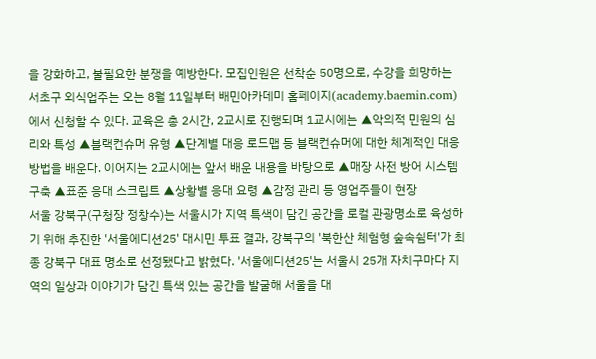을 강화하고, 불필요한 분쟁을 예방한다. 모집인원은 선착순 50명으로, 수강을 희망하는 서초구 외식업주는 오는 8월 11일부터 배민아카데미 홈페이지(academy.baemin.com)에서 신청할 수 있다. 교육은 총 2시간, 2교시로 진행되며 1교시에는 ▲악의적 민원의 심리와 특성 ▲블랙컨슈머 유형 ▲단계별 대응 로드맵 등 블랙컨슈머에 대한 체계적인 대응 방법을 배운다. 이어지는 2교시에는 앞서 배운 내용을 바탕으로 ▲매장 사전 방어 시스템 구축 ▲표준 응대 스크립트 ▲상황별 응대 요령 ▲감정 관리 등 영업주들이 현장
서울 강북구(구청장 정창수)는 서울시가 지역 특색이 담긴 공간을 로컬 관광명소로 육성하기 위해 추진한 '서울에디션25' 대시민 투표 결과, 강북구의 '북한산 체험형 숲속쉼터'가 최종 강북구 대표 명소로 선정됐다고 밝혔다. '서울에디션25'는 서울시 25개 자치구마다 지역의 일상과 이야기가 담긴 특색 있는 공간을 발굴해 서울을 대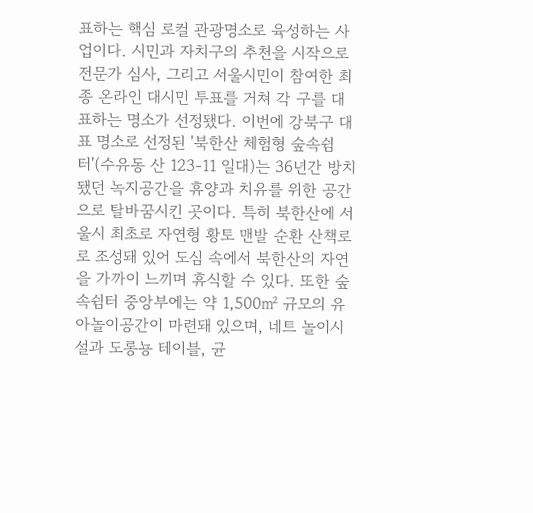표하는 핵심 로컬 관광명소로 육성하는 사업이다. 시민과 자치구의 추천을 시작으로 전문가 심사, 그리고 서울시민이 참여한 최종 온라인 대시민 투표를 거쳐 각 구를 대표하는 명소가 선정됐다. 이번에 강북구 대표 명소로 선정된 '북한산 체험형 숲속쉼터'(수유동 산 123-11 일대)는 36년간 방치됐던 녹지공간을 휴양과 치유를 위한 공간으로 탈바꿈시킨 곳이다. 특히 북한산에 서울시 최초로 자연형 황토 맨발 순환 산책로로 조성돼 있어 도심 속에서 북한산의 자연을 가까이 느끼며 휴식할 수 있다. 또한 숲속쉼터 중앙부에는 약 1,500㎡ 규모의 유아놀이공간이 마련돼 있으며, 네트 놀이시설과 도롱뇽 테이블, 균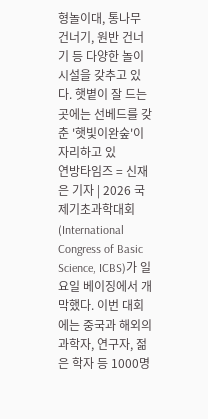형놀이대, 통나무 건너기, 원반 건너기 등 다양한 놀이시설을 갖추고 있다. 햇볕이 잘 드는 곳에는 선베드를 갖춘 '햇빛이완숲'이 자리하고 있
연방타임즈 = 신재은 기자 | 2026 국제기초과학대회(International Congress of Basic Science, ICBS)가 일요일 베이징에서 개막했다. 이번 대회에는 중국과 해외의 과학자, 연구자, 젊은 학자 등 1000명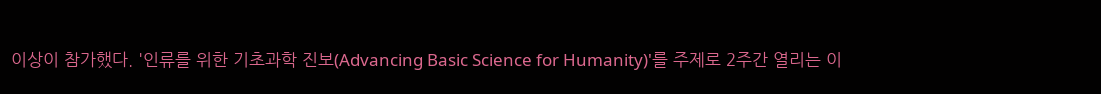이상이 참가했다. '인류를 위한 기초과학 진보(Advancing Basic Science for Humanity)'를 주제로 2주간 열리는 이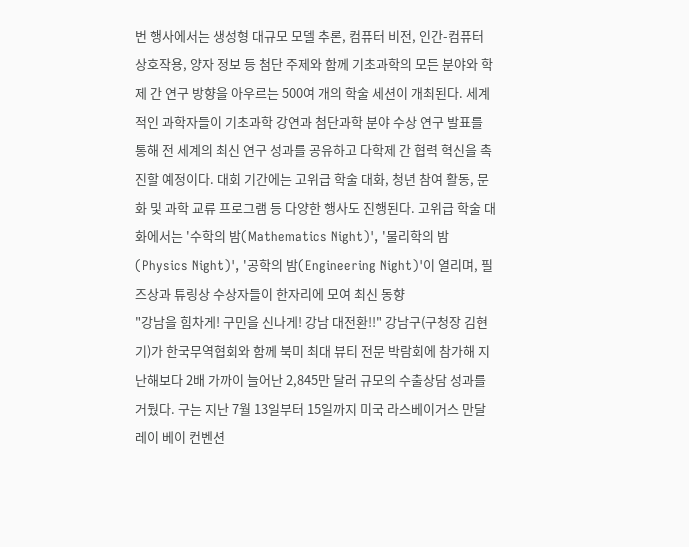번 행사에서는 생성형 대규모 모델 추론, 컴퓨터 비전, 인간-컴퓨터 상호작용, 양자 정보 등 첨단 주제와 함께 기초과학의 모든 분야와 학제 간 연구 방향을 아우르는 500여 개의 학술 세션이 개최된다. 세계적인 과학자들이 기초과학 강연과 첨단과학 분야 수상 연구 발표를 통해 전 세계의 최신 연구 성과를 공유하고 다학제 간 협력 혁신을 촉진할 예정이다. 대회 기간에는 고위급 학술 대화, 청년 참여 활동, 문화 및 과학 교류 프로그램 등 다양한 행사도 진행된다. 고위급 학술 대화에서는 '수학의 밤(Mathematics Night)', '물리학의 밤(Physics Night)', '공학의 밤(Engineering Night)'이 열리며, 필즈상과 튜링상 수상자들이 한자리에 모여 최신 동향
"강남을 힘차게! 구민을 신나게! 강남 대전환!!" 강남구(구청장 김현기)가 한국무역협회와 함께 북미 최대 뷰티 전문 박람회에 참가해 지난해보다 2배 가까이 늘어난 2,845만 달러 규모의 수출상담 성과를 거뒀다. 구는 지난 7월 13일부터 15일까지 미국 라스베이거스 만달레이 베이 컨벤션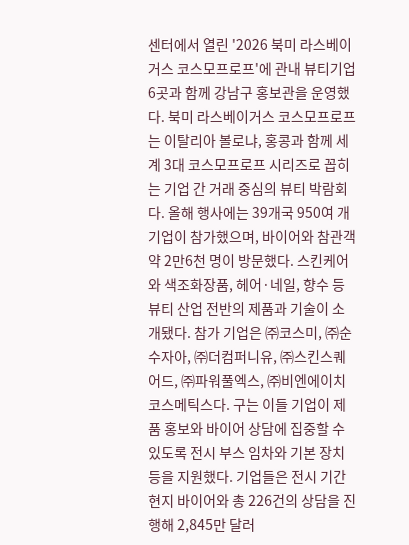센터에서 열린 '2026 북미 라스베이거스 코스모프로프'에 관내 뷰티기업 6곳과 함께 강남구 홍보관을 운영했다. 북미 라스베이거스 코스모프로프는 이탈리아 볼로냐, 홍콩과 함께 세계 3대 코스모프로프 시리즈로 꼽히는 기업 간 거래 중심의 뷰티 박람회다. 올해 행사에는 39개국 950여 개 기업이 참가했으며, 바이어와 참관객 약 2만6천 명이 방문했다. 스킨케어와 색조화장품, 헤어·네일, 향수 등 뷰티 산업 전반의 제품과 기술이 소개됐다. 참가 기업은 ㈜코스미, ㈜순수자아, ㈜더컴퍼니유, ㈜스킨스퀘어드, ㈜파워풀엑스, ㈜비엔에이치코스메틱스다. 구는 이들 기업이 제품 홍보와 바이어 상담에 집중할 수 있도록 전시 부스 임차와 기본 장치 등을 지원했다. 기업들은 전시 기간 현지 바이어와 총 226건의 상담을 진행해 2,845만 달러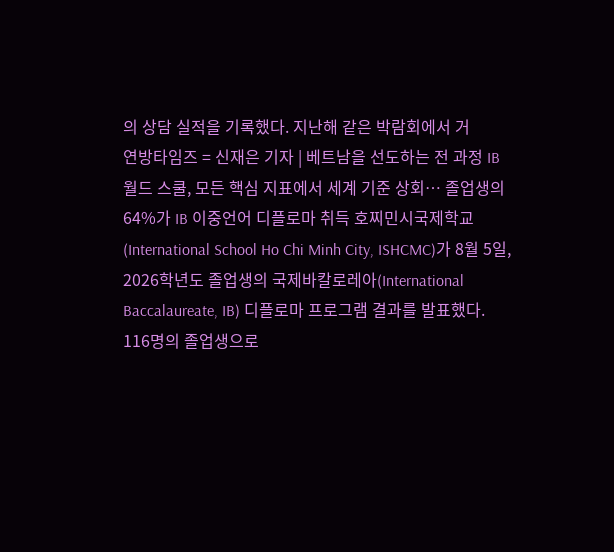의 상담 실적을 기록했다. 지난해 같은 박람회에서 거
연방타임즈 = 신재은 기자 | 베트남을 선도하는 전 과정 IB 월드 스쿨, 모든 핵심 지표에서 세계 기준 상회… 졸업생의 64%가 IB 이중언어 디플로마 취득 호찌민시국제학교(International School Ho Chi Minh City, ISHCMC)가 8월 5일, 2026학년도 졸업생의 국제바칼로레아(International Baccalaureate, IB) 디플로마 프로그램 결과를 발표했다. 116명의 졸업생으로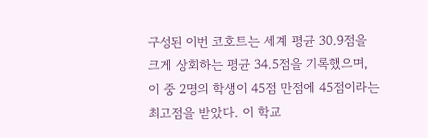구성된 이번 코호트는 세계 평균 30.9점을 크게 상회하는 평균 34.5점을 기록했으며, 이 중 2명의 학생이 45점 만점에 45점이라는 최고점을 받았다. 이 학교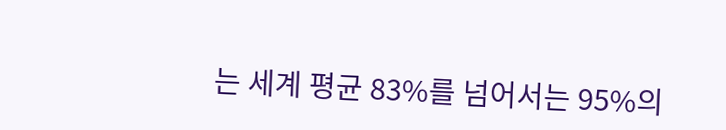는 세계 평균 83%를 넘어서는 95%의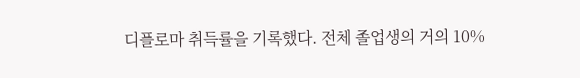디플로마 취득률을 기록했다. 전체 졸업생의 거의 10%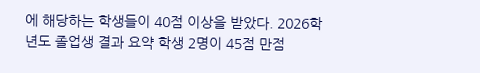에 해당하는 학생들이 40점 이상을 받았다. 2026학년도 졸업생 결과 요약 학생 2명이 45점 만점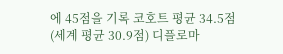에 45점을 기록 코호트 평균 34.5점(세계 평균 30.9점) 디플로마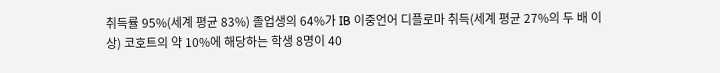취득률 95%(세계 평균 83%) 졸업생의 64%가 IB 이중언어 디플로마 취득(세계 평균 27%의 두 배 이상) 코호트의 약 10%에 해당하는 학생 8명이 40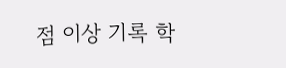점 이상 기록 학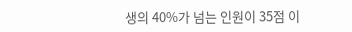생의 40%가 넘는 인원이 35점 이